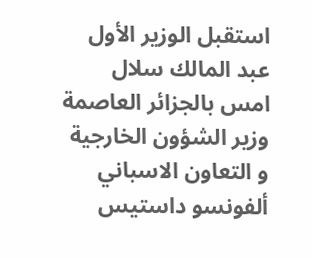استقبل الوزير الأول عبد المالك سلال امس بالجزائر العاصمة وزير الشؤون الخارجية و التعاون الاسباني ألفونسو داستيس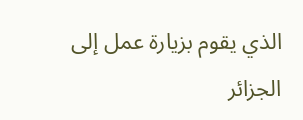الذي يقوم بزيارة عمل إلى الجزائر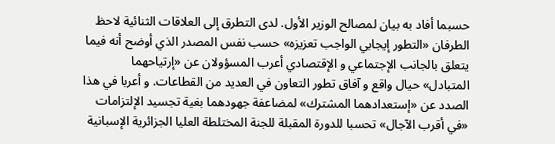حسبما أفاد به بيان لمصالح الوزير الأول. لدى التطرق إلى العلاقات الثنائية لاحظ الطرفان «التطور إيجابي الواجب تعزيزه» حسب نفس المصدر الذي أوضح أنه فيما يتعلق بالجانب الإجتماعي و الإقتصادي أعرب المسؤولان عن «إرتياحهما المتبادل» حيال واقع و آفاق تطور التعاون في العديد من القطاعات. و أعربا في هذا الصدد عن «إستعدادهما المشترك» لمضاعفة جهودهما بغية تجسيد الإلتزامات «في أقرب الآجال» تحسبا للدورة المقبلة للجنة المختلطة العليا الجزائرية الإسبانية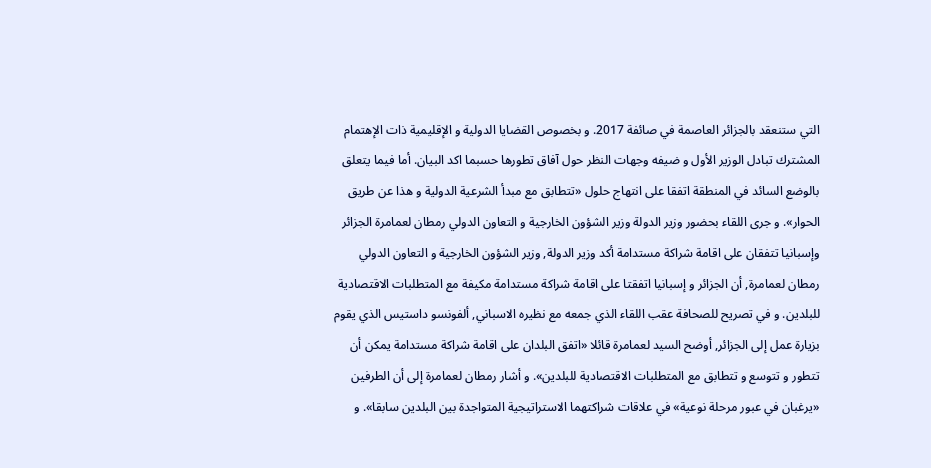التي ستنعقد بالجزائر العاصمة في صائفة 2017. و بخصوص القضايا الدولية و الإقليمية ذات الإهتمام المشترك تبادل الوزير الأول و ضيفه وجهات النظر حول آفاق تطورها حسبما اكد البيان. أما فيما يتعلق بالوضع السائد في المنطقة اتفقا على انتهاج حلول «تتطابق مع مبدأ الشرعية الدولية و هذا عن طريق الحوار». و جرى اللقاء بحضور وزير الدولة وزير الشؤون الخارجية و التعاون الدولي رمطان لعمامرة الجزائر وإسبانيا تتفقان على اقامة شراكة مستدامة أكد وزير الدولة, وزير الشؤون الخارجية و التعاون الدولي رمطان لعمامرة, أن الجزائر و إسبانيا اتفقتا على اقامة شراكة مستدامة مكيفة مع المتطلبات الاقتصادية للبلدين. و في تصريح للصحافة عقب اللقاء الذي جمعه مع نظيره الاسباني, ألفونسو داستيس الذي يقوم بزيارة عمل إلى الجزائر, أوضح السيد لعمامرة قائلا «اتفق البلدان على اقامة شراكة مستدامة يمكن أن تتطور و تتوسع و تتطابق مع المتطلبات الاقتصادية للبلدين». و أشار رمطان لعمامرة إلى أن الطرفين «يرغبان في عبور مرحلة نوعية» في علاقات شراكتهما الاستراتيجية المتواجدة بين البلدين سابقا». و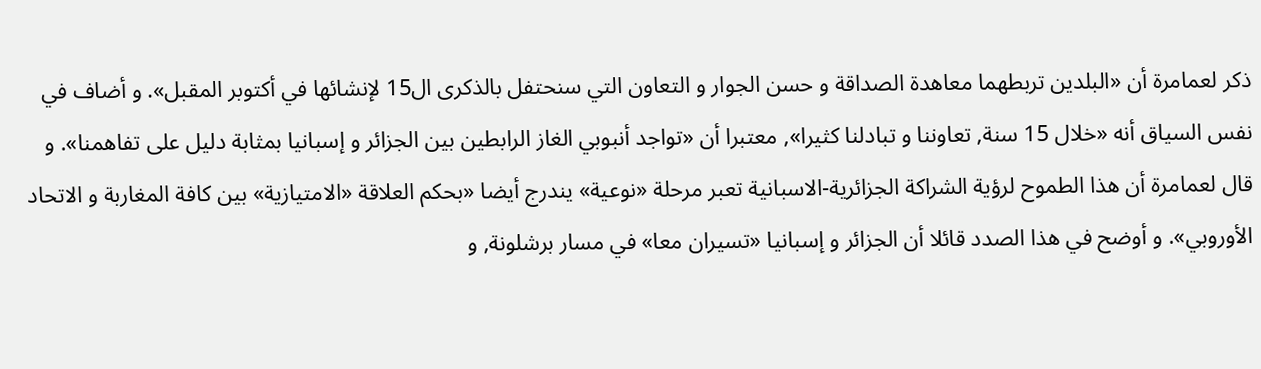ذكر لعمامرة أن «البلدين تربطهما معاهدة الصداقة و حسن الجوار و التعاون التي سنحتفل بالذكرى ال15 لإنشائها في أكتوبر المقبل». و أضاف في نفس السياق أنه «خلال 15 سنة, تعاوننا و تبادلنا كثيرا», معتبرا أن «تواجد أنبوبي الغاز الرابطين بين الجزائر و إسبانيا بمثابة دليل على تفاهمنا». و قال لعمامرة أن هذا الطموح لرؤية الشراكة الجزائرية-الاسبانية تعبر مرحلة «نوعية» يندرج أيضا «بحكم العلاقة «الامتيازية» بين كافة المغاربة و الاتحاد الأوروبي». و أوضح في هذا الصدد قائلا أن الجزائر و إسبانيا «تسيران معا» في مسار برشلونة, و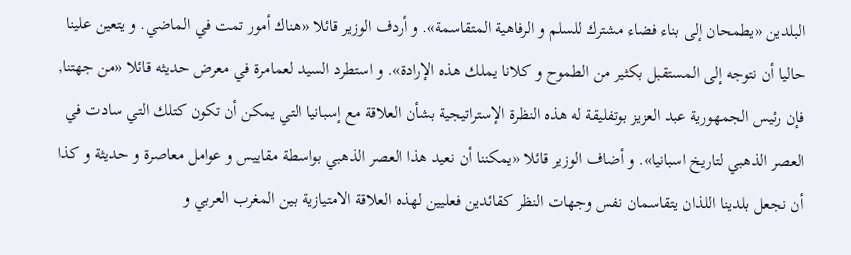البلدين «يطمحان إلى بناء فضاء مشترك للسلم و الرفاهية المتقاسمة». و أردف الوزير قائلا «هناك أمور تمت في الماضي. و يتعين علينا حاليا أن نتوجه إلى المستقبل بكثير من الطموح و كلانا يملك هذه الإرادة». و استطرد السيد لعمامرة في معرض حديثه قائلا «من جهتنا, فإن رئيس الجمهورية عبد العزيز بوتفليقة له هذه النظرة الإستراتيجية بشأن العلاقة مع إسبانيا التي يمكن أن تكون كتلك التي سادت في العصر الذهبي لتاريخ اسبانيا». و أضاف الوزير قائلا «يمكننا أن نعيد هذا العصر الذهبي بواسطة مقاييس و عوامل معاصرة و حديثة و كذا أن نجعل بلدينا اللذان يتقاسمان نفس وجهات النظر كقائدين فعليين لهذه العلاقة الامتيازية بين المغرب العربي و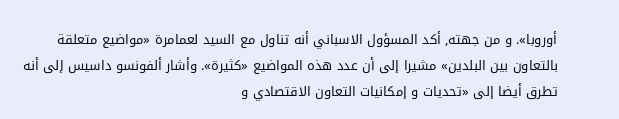أوروبا». و من جهته, أكد المسؤول الاسباني أنه تناول مع السيد لعمامرة «مواضيع متعلقة بالتعاون بين البلدين» مشيرا إلى أن عدد هذه المواضيع «كثيرة». وأشار ألفونسو داسيس إلى أنه تطرق أيضا إلى «تحديات و إمكانيات التعاون الاقتصادي و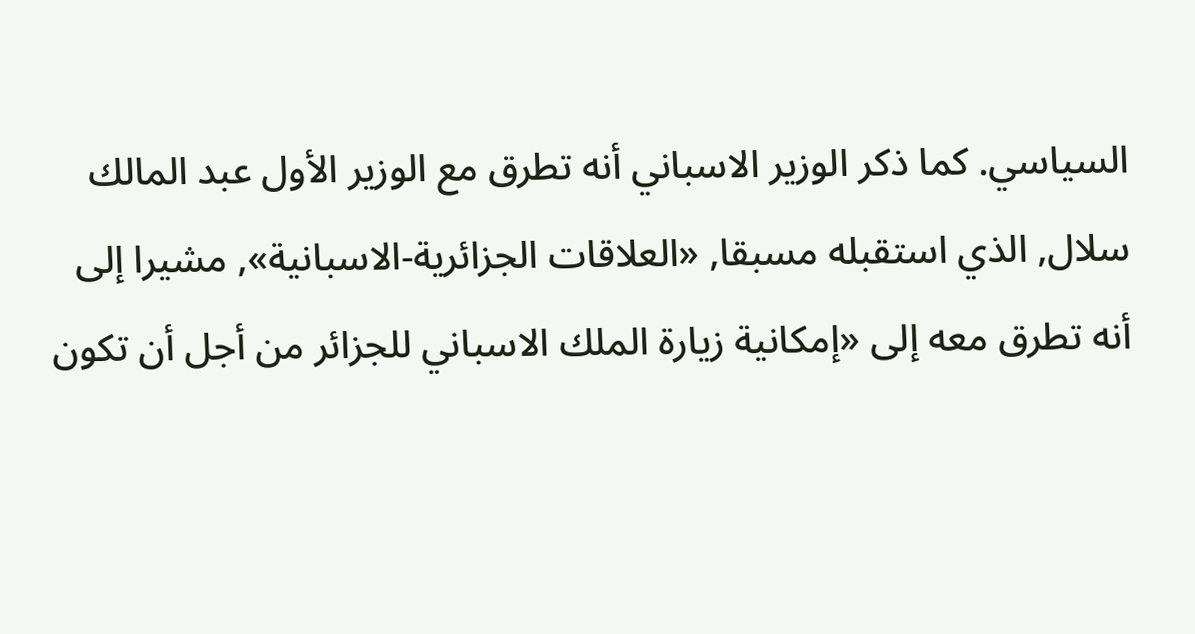السياسي. كما ذكر الوزير الاسباني أنه تطرق مع الوزير الأول عبد المالك سلال, الذي استقبله مسبقا, «العلاقات الجزائرية-الاسبانية», مشيرا إلى أنه تطرق معه إلى «إمكانية زيارة الملك الاسباني للجزائر من أجل أن تكون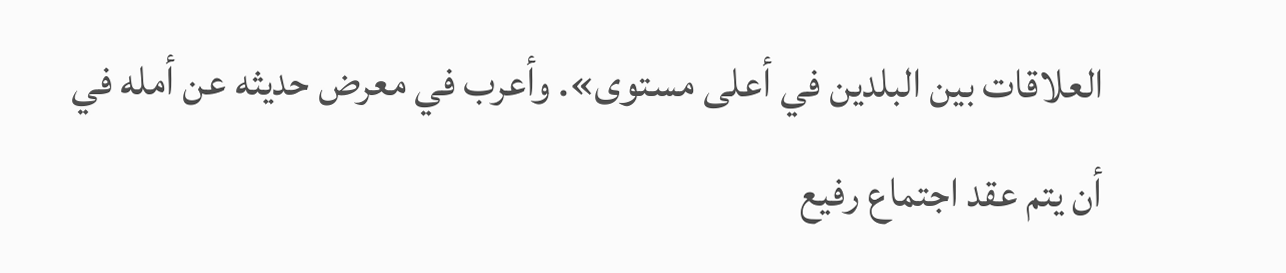العلاقات بين البلدين في أعلى مستوى». وأعرب في معرض حديثه عن أمله في أن يتم عقد اجتماع رفيع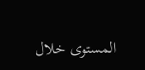المستوى خلال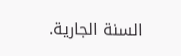السنة الجارية.